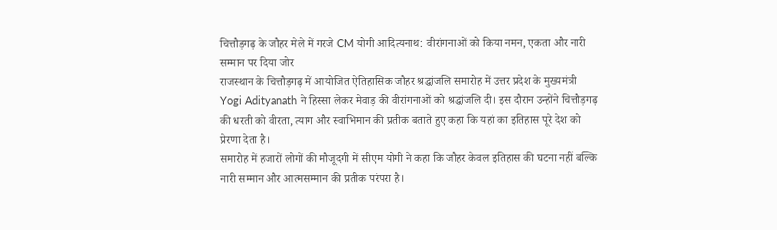चित्तौड़गढ़ के जौहर मेले में गरजे CM योगी आदित्यनाथ: वीरांगनाओं को किया नमन, एकता और नारी सम्मान पर दिया जोर
राजस्थान के चित्तौड़गढ़ में आयोजित ऐतिहासिक जौहर श्रद्धांजलि समारोह में उत्तर प्रदेश के मुख्यमंत्री Yogi Adityanath ने हिस्सा लेकर मेवाड़ की वीरांगनाओं को श्रद्धांजलि दी। इस दौरान उन्होंने चित्तौड़गढ़ की धरती को वीरता, त्याग और स्वाभिमान की प्रतीक बताते हुए कहा कि यहां का इतिहास पूरे देश को प्रेरणा देता है।
समारोह में हजारों लोगों की मौजूदगी में सीएम योगी ने कहा कि जौहर केवल इतिहास की घटना नहीं बल्कि नारी सम्मान और आत्मसम्मान की प्रतीक परंपरा है।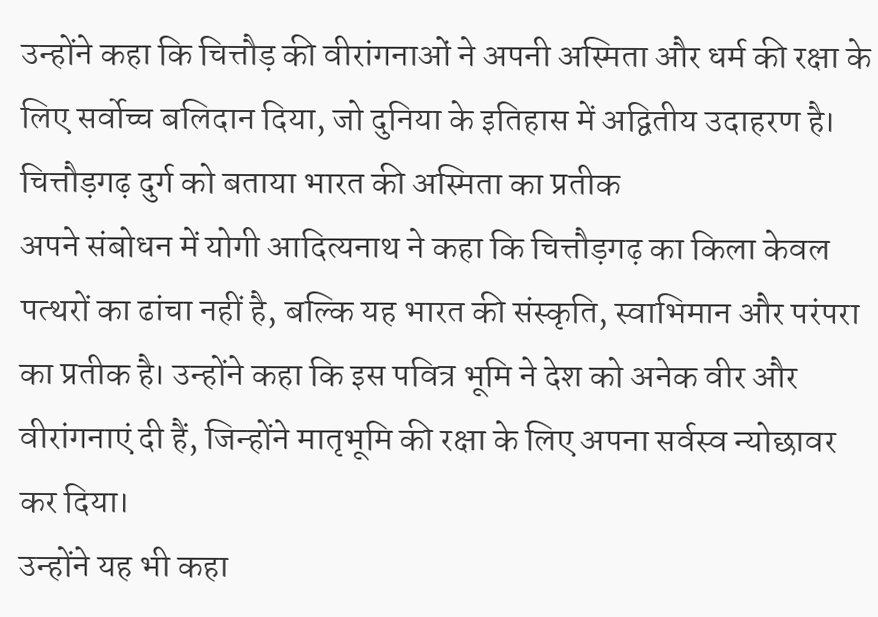उन्होंने कहा कि चित्तौड़ की वीरांगनाओं ने अपनी अस्मिता और धर्म की रक्षा के लिए सर्वोच्च बलिदान दिया, जो दुनिया के इतिहास में अद्वितीय उदाहरण है।
चित्तौड़गढ़ दुर्ग को बताया भारत की अस्मिता का प्रतीक
अपने संबोधन में योगी आदित्यनाथ ने कहा कि चित्तौड़गढ़ का किला केवल पत्थरों का ढांचा नहीं है, बल्कि यह भारत की संस्कृति, स्वाभिमान और परंपरा का प्रतीक है। उन्होंने कहा कि इस पवित्र भूमि ने देश को अनेक वीर और वीरांगनाएं दी हैं, जिन्होंने मातृभूमि की रक्षा के लिए अपना सर्वस्व न्योछावर कर दिया।
उन्होंने यह भी कहा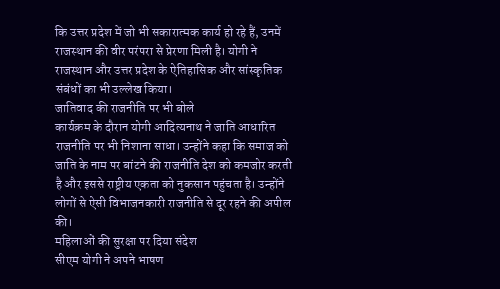कि उत्तर प्रदेश में जो भी सकारात्मक कार्य हो रहे हैं, उनमें राजस्थान की वीर परंपरा से प्रेरणा मिली है। योगी ने राजस्थान और उत्तर प्रदेश के ऐतिहासिक और सांस्कृतिक संबंधों का भी उल्लेख किया।
जातिवाद की राजनीति पर भी बोले
कार्यक्रम के दौरान योगी आदित्यनाथ ने जाति आधारित राजनीति पर भी निशाना साधा। उन्होंने कहा कि समाज को जाति के नाम पर बांटने की राजनीति देश को कमजोर करती है और इससे राष्ट्रीय एकता को नुकसान पहुंचता है। उन्होंने लोगों से ऐसी विभाजनकारी राजनीति से दूर रहने की अपील की।
महिलाओं की सुरक्षा पर दिया संदेश
सीएम योगी ने अपने भाषण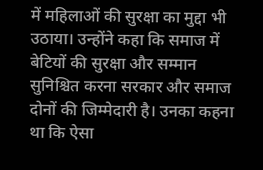में महिलाओं की सुरक्षा का मुद्दा भी उठाया। उन्होंने कहा कि समाज में बेटियों की सुरक्षा और सम्मान सुनिश्चित करना सरकार और समाज दोनों की जिम्मेदारी है। उनका कहना था कि ऐसा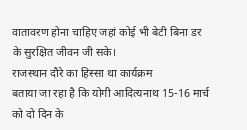वातावरण होना चाहिए जहां कोई भी बेटी बिना डर के सुरक्षित जीवन जी सके।
राजस्थान दौरे का हिस्सा था कार्यक्रम
बताया जा रहा है कि योगी आदित्यनाथ 15-16 मार्च को दो दिन के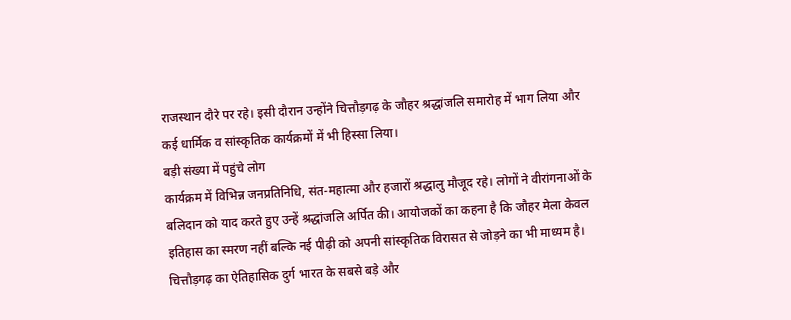राजस्थान दौरे पर रहे। इसी दौरान उन्होंने चित्तौड़गढ़ के जौहर श्रद्धांजलि समारोह में भाग लिया और कई धार्मिक व सांस्कृतिक कार्यक्रमों में भी हिस्सा लिया।
बड़ी संख्या में पहुंचे लोग
कार्यक्रम में विभिन्न जनप्रतिनिधि, संत-महात्मा और हजारों श्रद्धालु मौजूद रहे। लोगों ने वीरांगनाओं के बलिदान को याद करते हुए उन्हें श्रद्धांजलि अर्पित की। आयोजकों का कहना है कि जौहर मेला केवल इतिहास का स्मरण नहीं बल्कि नई पीढ़ी को अपनी सांस्कृतिक विरासत से जोड़ने का भी माध्यम है।
चित्तौड़गढ़ का ऐतिहासिक दुर्ग भारत के सबसे बड़े और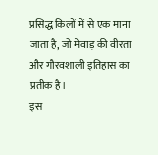प्रसिद्ध किलों में से एक माना जाता है, जो मेवाड़ की वीरता और गौरवशाली इतिहास का प्रतीक है।
इस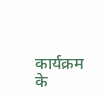कार्यक्रम के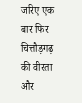जरिए एक बार फिर चित्तौड़गढ़ की वीरता और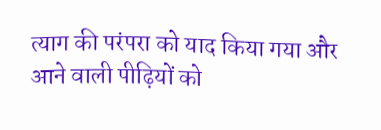त्याग की परंपरा को याद किया गया और आने वाली पीढ़ियों को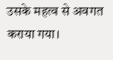उसके महत्व से अवगत कराया गया।